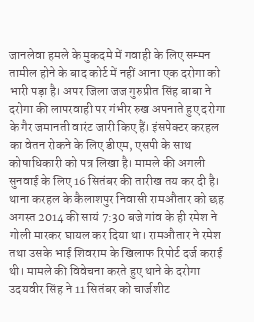जानलेवा हमले के मुकदमे में गवाही के लिए सम्मन तामील होने के बाद कोर्ट में नहीं आना एक दरोगा को भारी पड़ा है। अपर जिला जज गुरुप्रीत सिंह बाबा ने दरोगा की लापरवाही पर गंभीर रुख अपनाते हुए दरोगा के गैर जमानती वारंट जारी किए हैं। इंसपेक्टर करहल का वेतन रोकने के लिए डीएम, एसपी के साथ कोषाधिकारी को पत्र लिखा है। मामले की अगली सुनवाई के लिए 16 सितंबर की तारीख तय कर दी है।
थाना करहल के कैलाशपुर निवासी रामऔतार को छह अगस्त 2014 की सायं 7:30 बजे गांव के ही रमेश ने गोली मारकर घायल कर दिया था। रामऔतार ने रमेश तथा उसके भाई शिवराम के खिलाफ रिपोर्ट दर्ज कराई थी। मामले की विवेचना करते हुए थाने के दरोगा उदयवीर सिंह ने 11 सितंबर को चार्जशीट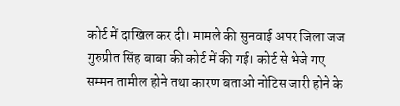कोर्ट में दाखिल कर दी। मामले की सुनवाई अपर जिला जज गुरुप्रीत सिंह बाबा की कोर्ट में की गई। कोर्ट से भेजे गए सम्मन तामील होने तथा कारण बताओ नोटिस जारी होने के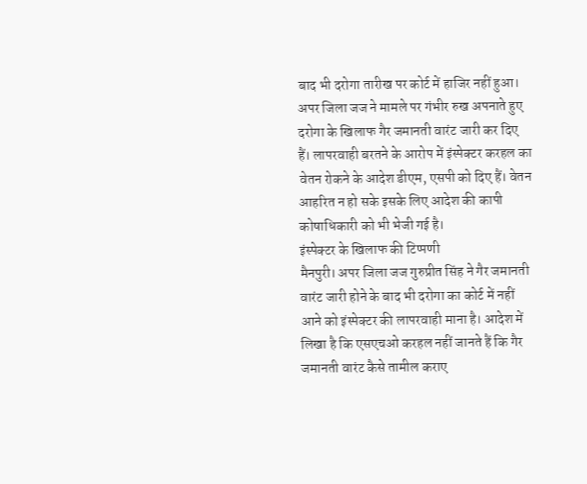बाद भी दरोगा तारीख पर कोर्ट में हाजिर नहीं हुआ।
अपर जिला जज ने मामले पर गंभीर रुख अपनाते हुए दरोगा के खिलाफ गैर जमानती वारंट जारी कर दिए हैं। लापरवाही बरतने के आरोप में इंस्पेक्टर करहल का वेतन रोकने के आदेश डीएम, एसपी को दिए हैं। वेतन आहरित न हो सके इसके लिए आदेश की कापी कोषाधिकारी को भी भेजी गई है।
इंस्पेक्टर के खिलाफ की टिप्पणी
मैनपुरी। अपर जिला जज गुरुप्रीत सिंह ने गैर जमानती वारंट जारी होने के बाद भी दरोगा का कोर्ट में नहीं आने को इंस्पेक्टर की लापरवाही माना है। आदेश में लिखा है कि एसएचओ करहल नहीं जानते हैं कि गैर जमानती वारंट कैसे तामील कराए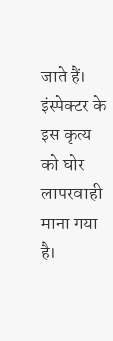जाते हैं। इंस्पेक्टर के इस कृत्य को घोर लापरवाही माना गया है।